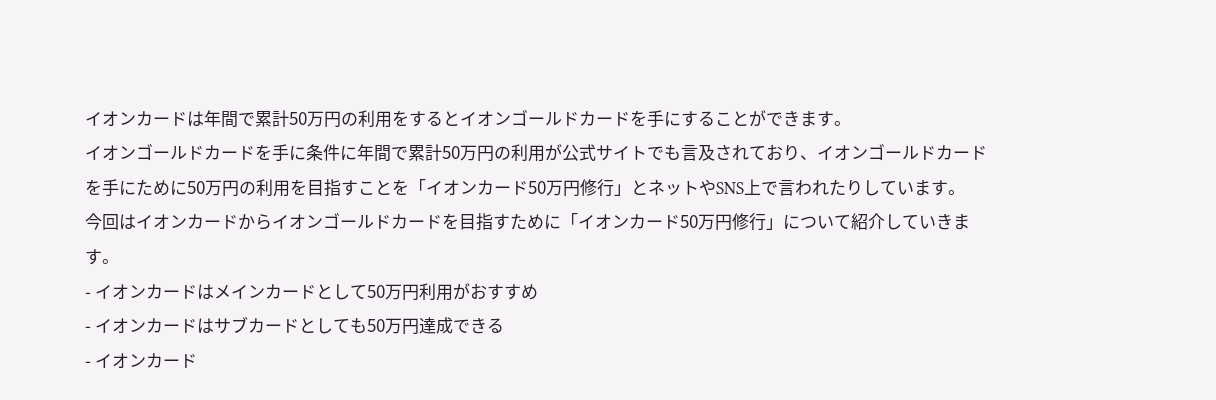イオンカードは年間で累計50万円の利用をするとイオンゴールドカードを手にすることができます。
イオンゴールドカードを手に条件に年間で累計50万円の利用が公式サイトでも言及されており、イオンゴールドカードを手にために50万円の利用を目指すことを「イオンカード50万円修行」とネットやSNS上で言われたりしています。
今回はイオンカードからイオンゴールドカードを目指すために「イオンカード50万円修行」について紹介していきます。
- イオンカードはメインカードとして50万円利用がおすすめ
- イオンカードはサブカードとしても50万円達成できる
- イオンカード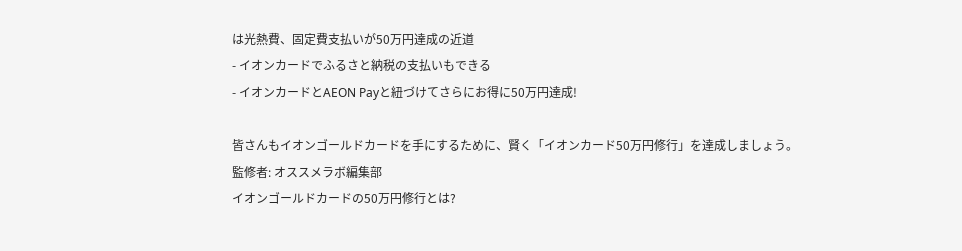は光熱費、固定費支払いが50万円達成の近道
- イオンカードでふるさと納税の支払いもできる
- イオンカードとAEON Payと紐づけてさらにお得に50万円達成!

皆さんもイオンゴールドカードを手にするために、賢く「イオンカード50万円修行」を達成しましょう。
監修者: オススメラボ編集部
イオンゴールドカードの50万円修行とは?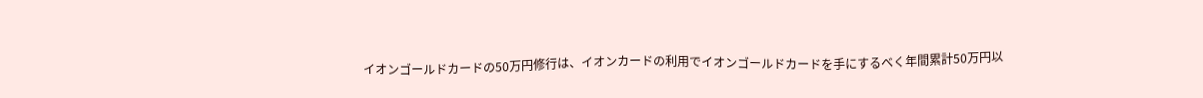イオンゴールドカードの50万円修行は、イオンカードの利用でイオンゴールドカードを手にするべく年間累計50万円以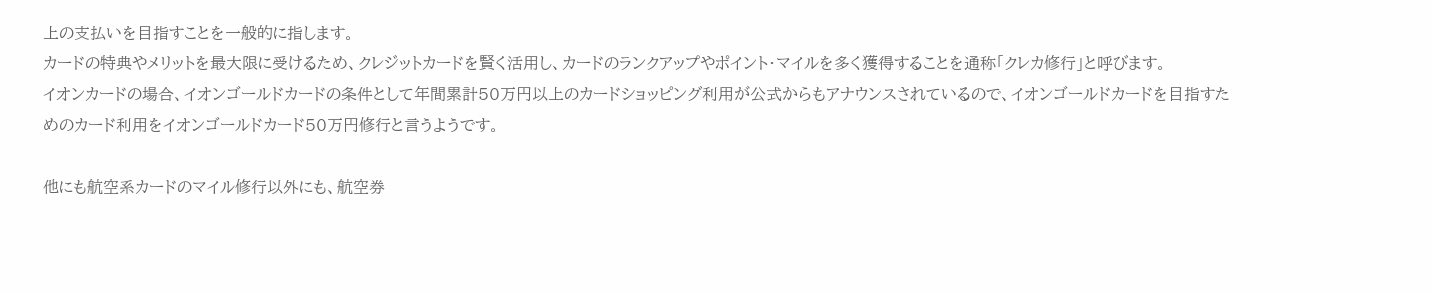上の支払いを目指すことを一般的に指します。
カードの特典やメリットを最大限に受けるため、クレジットカードを賢く活用し、カードのランクアップやポイント・マイルを多く獲得することを通称「クレカ修行」と呼びます。
イオンカードの場合、イオンゴールドカードの条件として年間累計50万円以上のカードショッピング利用が公式からもアナウンスされているので、イオンゴールドカードを目指すためのカード利用をイオンゴールドカード50万円修行と言うようです。

他にも航空系カードのマイル修行以外にも、航空券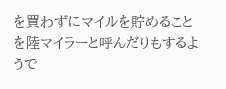を買わずにマイルを貯めることを陸マイラーと呼んだりもするようで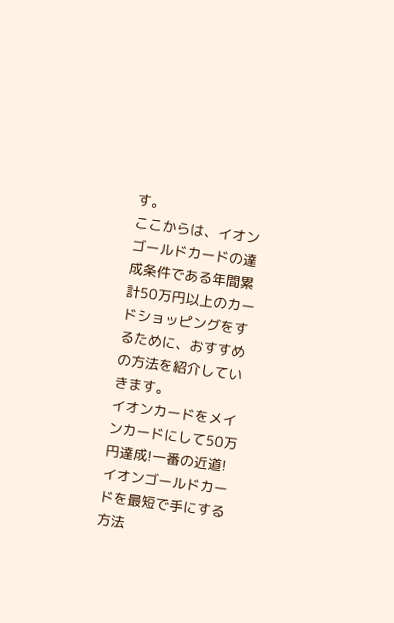す。
ここからは、イオンゴールドカードの達成条件である年間累計50万円以上のカードショッピングをするために、おすすめの方法を紹介していきます。
イオンカードをメインカードにして50万円達成!一番の近道!
イオンゴールドカードを最短で手にする方法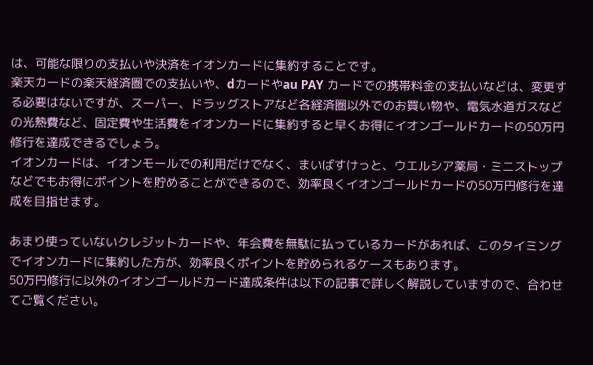は、可能な限りの支払いや決済をイオンカードに集約することです。
楽天カードの楽天経済圏での支払いや、dカードやau PAY カードでの携帯料金の支払いなどは、変更する必要はないですが、スーパー、ドラッグストアなど各経済圏以外でのお買い物や、電気水道ガスなどの光熱費など、固定費や生活費をイオンカードに集約すると早くお得にイオンゴールドカードの50万円修行を達成できるでしょう。
イオンカードは、イオンモールでの利用だけでなく、まいばすけっと、ウエルシア薬局・ミニストップなどでもお得にポイントを貯めることができるので、効率良くイオンゴールドカードの50万円修行を達成を目指せます。

あまり使っていないクレジットカードや、年会費を無駄に払っているカードがあれば、このタイミングでイオンカードに集約した方が、効率良くポイントを貯められるケースもあります。
50万円修行に以外のイオンゴールドカード達成条件は以下の記事で詳しく解説していますので、合わせてご覧ください。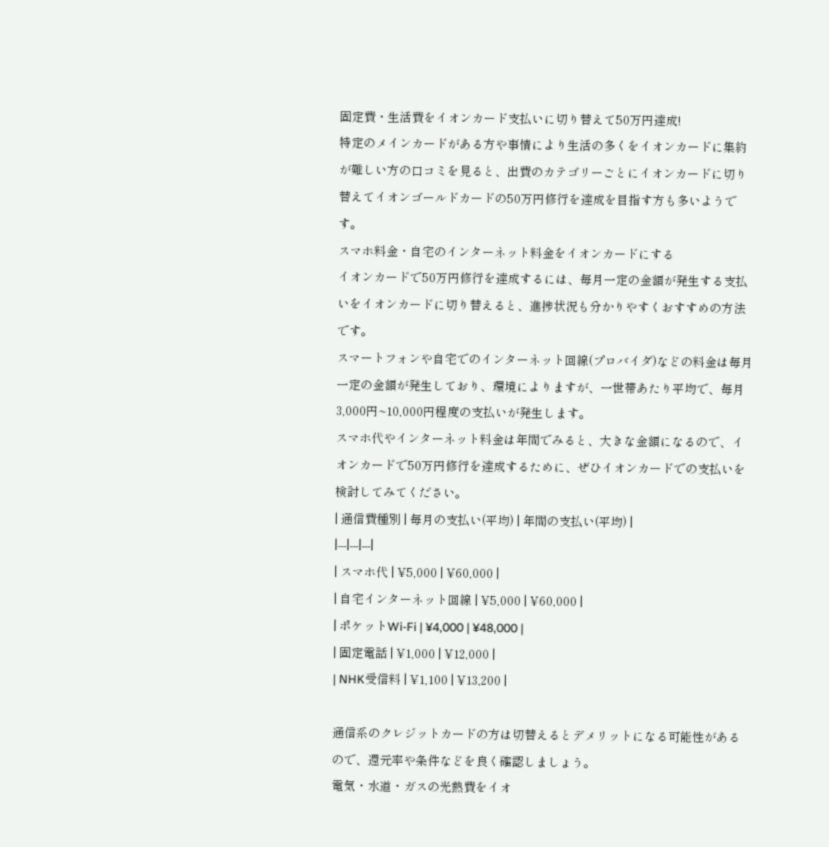固定費・生活費をイオンカード支払いに切り替えて50万円達成!
特定のメインカードがある方や事情により生活の多くをイオンカードに集約が難しい方の口コミを見ると、出費のカテゴリーごとにイオンカードに切り替えてイオンゴールドカードの50万円修行を達成を目指す方も多いようです。
スマホ料金・自宅のインターネット料金をイオンカードにする
イオンカードで50万円修行を達成するには、毎月一定の金額が発生する支払いをイオンカードに切り替えると、進捗状況も分かりやすくおすすめの方法です。
スマートフォンや自宅でのインターネット回線(プロバイダ)などの料金は毎月一定の金額が発生しており、環境によりますが、一世帯あたり平均で、毎月3,000円~10,000円程度の支払いが発生します。
スマホ代やインターネット料金は年間でみると、大きな金額になるので、イオンカードで50万円修行を達成するために、ぜひイオンカードでの支払いを検討してみてください。
| 通信費種別 | 毎月の支払い(平均) | 年間の支払い(平均) |
|---|---|---|
| スマホ代 | ¥5,000 | ¥60,000 |
| 自宅インターネット回線 | ¥5,000 | ¥60,000 |
| ポケットWi-Fi | ¥4,000 | ¥48,000 |
| 固定電話 | ¥1,000 | ¥12,000 |
| NHK受信料 | ¥1,100 | ¥13,200 |

通信系のクレジットカードの方は切替えるとデメリットになる可能性があるので、還元率や条件などを良く確認しましょう。
電気・水道・ガスの光熱費をイオ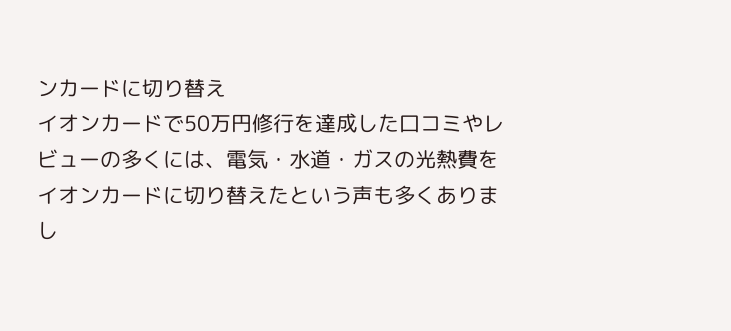ンカードに切り替え
イオンカードで50万円修行を達成した口コミやレビューの多くには、電気・水道・ガスの光熱費をイオンカードに切り替えたという声も多くありまし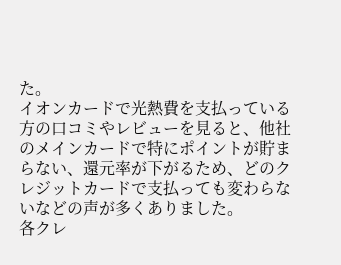た。
イオンカードで光熱費を支払っている方の口コミやレビューを見ると、他社のメインカードで特にポイントが貯まらない、還元率が下がるため、どのクレジットカードで支払っても変わらないなどの声が多くありました。
各クレ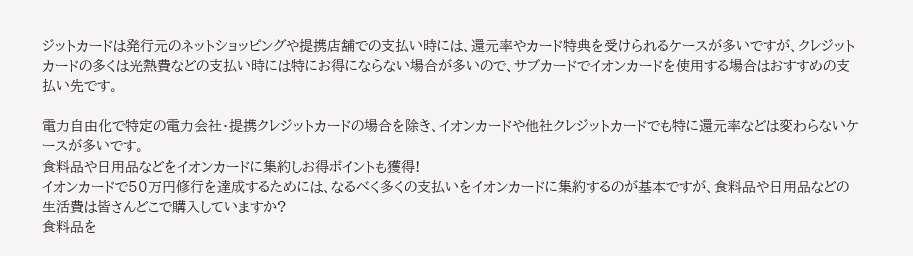ジットカードは発行元のネットショッピングや提携店舗での支払い時には、還元率やカード特典を受けられるケースが多いですが、クレジットカードの多くは光熱費などの支払い時には特にお得にならない場合が多いので、サブカードでイオンカードを使用する場合はおすすめの支払い先です。

電力自由化で特定の電力会社・提携クレジットカードの場合を除き、イオンカードや他社クレジットカードでも特に還元率などは変わらないケースが多いです。
食料品や日用品などをイオンカードに集約しお得ポイントも獲得!
イオンカードで50万円修行を達成するためには、なるべく多くの支払いをイオンカードに集約するのが基本ですが、食料品や日用品などの生活費は皆さんどこで購入していますか?
食料品を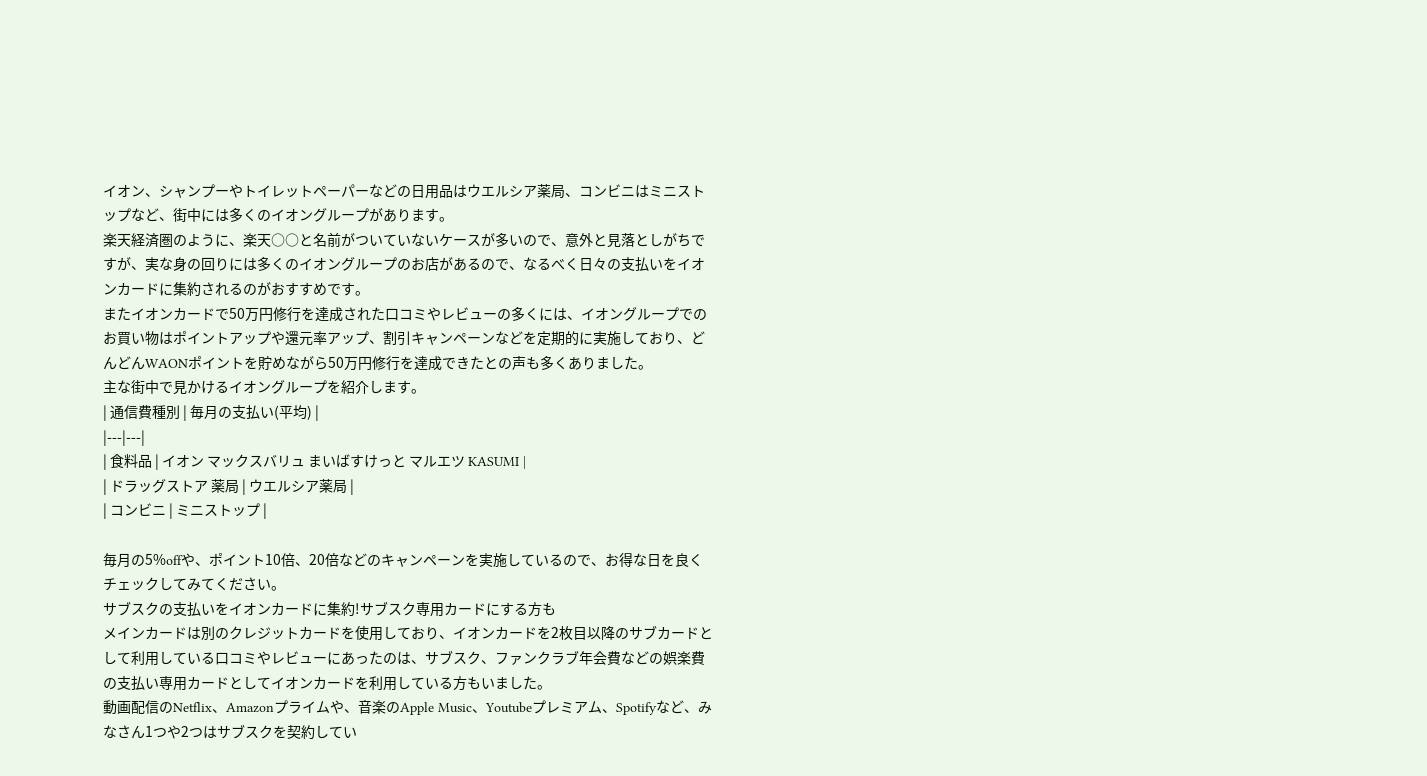イオン、シャンプーやトイレットペーパーなどの日用品はウエルシア薬局、コンビニはミニストップなど、街中には多くのイオングループがあります。
楽天経済圏のように、楽天○○と名前がついていないケースが多いので、意外と見落としがちですが、実な身の回りには多くのイオングループのお店があるので、なるべく日々の支払いをイオンカードに集約されるのがおすすめです。
またイオンカードで50万円修行を達成された口コミやレビューの多くには、イオングループでのお買い物はポイントアップや還元率アップ、割引キャンペーンなどを定期的に実施しており、どんどんWAONポイントを貯めながら50万円修行を達成できたとの声も多くありました。
主な街中で見かけるイオングループを紹介します。
| 通信費種別 | 毎月の支払い(平均) |
|---|---|
| 食料品 | イオン マックスバリュ まいばすけっと マルエツ KASUMI |
| ドラッグストア 薬局 | ウエルシア薬局 |
| コンビニ | ミニストップ |

毎月の5%offや、ポイント10倍、20倍などのキャンペーンを実施しているので、お得な日を良くチェックしてみてください。
サブスクの支払いをイオンカードに集約!サブスク専用カードにする方も
メインカードは別のクレジットカードを使用しており、イオンカードを2枚目以降のサブカードとして利用している口コミやレビューにあったのは、サブスク、ファンクラブ年会費などの娯楽費の支払い専用カードとしてイオンカードを利用している方もいました。
動画配信のNetflix、Amazonプライムや、音楽のApple Music、Youtubeプレミアム、Spotifyなど、みなさん1つや2つはサブスクを契約してい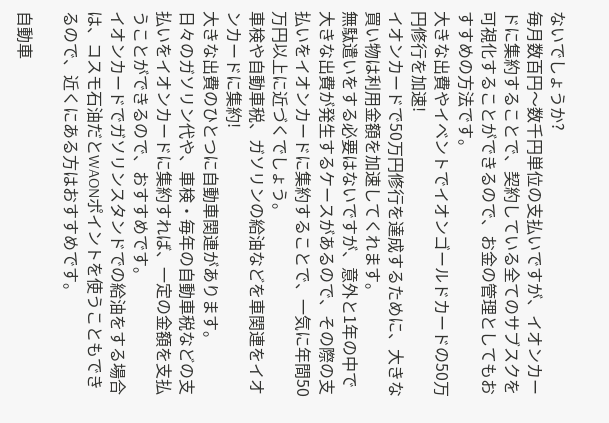ないでしょうか?
毎月数百円〜数千円単位の支払いですが、イオンカードに集約することで、契約している全てのサブスクを可視化することができるので、お金の管理としてもおすすめの方法です。
大きな出費やイベントでイオンゴールドカードの50万円修行を加速!
イオンカードで50万円修行を達成するために、大きな買い物は利用金額を加速してくれます。
無駄遣いをする必要はないですが、意外と1年の中で大きな出費が発生するケースがあるので、その際の支払いをイオンカードに集約することで、一気に年間50万円以上に近づくでしょう。
車検や自動車税、ガソリンの給油などを車関連をイオンカードに集約!
大きな出費のひとつに自動車関連があります。
日々のガソリン代や、車検・毎年の自動車税などの支払いをイオンカードに集約すれば、一定の金額を支払うことができるので、おすすめです。
イオンカードでガソリンスタンドでの給油をする場合は、コスモ石油だとWAONポイントを使うこともできるので、近くにある方はおすすめです。

自動車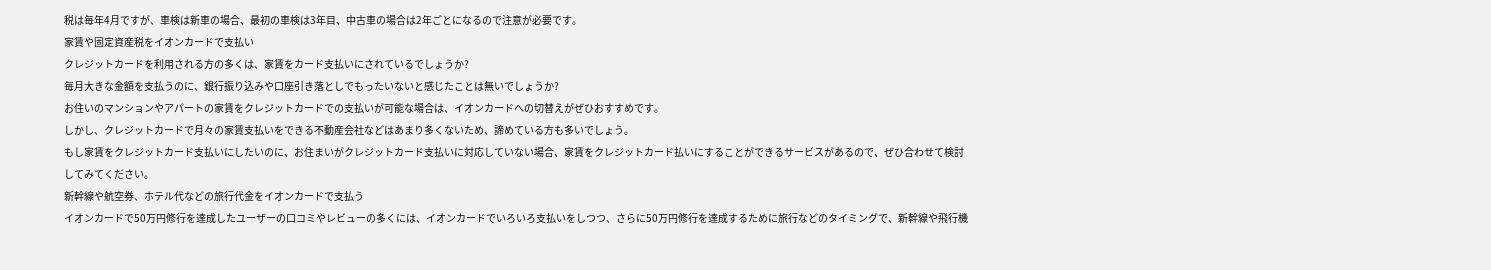税は毎年4月ですが、車検は新車の場合、最初の車検は3年目、中古車の場合は2年ごとになるので注意が必要です。
家賃や固定資産税をイオンカードで支払い
クレジットカードを利用される方の多くは、家賃をカード支払いにされているでしょうか?
毎月大きな金額を支払うのに、銀行振り込みや口座引き落としでもったいないと感じたことは無いでしょうか?
お住いのマンションやアパートの家賃をクレジットカードでの支払いが可能な場合は、イオンカードへの切替えがぜひおすすめです。
しかし、クレジットカードで月々の家賃支払いをできる不動産会社などはあまり多くないため、諦めている方も多いでしょう。
もし家賃をクレジットカード支払いにしたいのに、お住まいがクレジットカード支払いに対応していない場合、家賃をクレジットカード払いにすることができるサービスがあるので、ぜひ合わせて検討してみてください。
新幹線や航空券、ホテル代などの旅行代金をイオンカードで支払う
イオンカードで50万円修行を達成したユーザーの口コミやレビューの多くには、イオンカードでいろいろ支払いをしつつ、さらに50万円修行を達成するために旅行などのタイミングで、新幹線や飛行機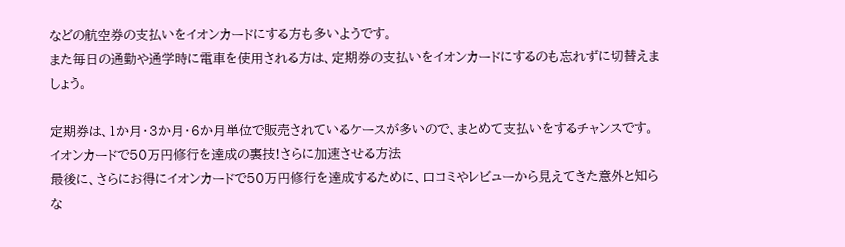などの航空券の支払いをイオンカードにする方も多いようです。
また毎日の通勤や通学時に電車を使用される方は、定期券の支払いをイオンカードにするのも忘れずに切替えましょう。

定期券は、1か月・3か月・6か月単位で販売されているケースが多いので、まとめて支払いをするチャンスです。
イオンカードで50万円修行を達成の裏技!さらに加速させる方法
最後に、さらにお得にイオンカードで50万円修行を達成するために、口コミやレビューから見えてきた意外と知らな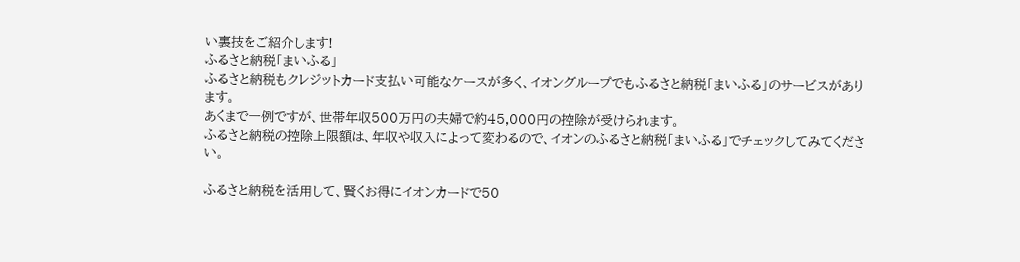い裏技をご紹介します!
ふるさと納税「まいふる」
ふるさと納税もクレジットカード支払い可能なケースが多く、イオングループでもふるさと納税「まいふる」のサービスがあります。
あくまで一例ですが、世帯年収500万円の夫婦で約45,000円の控除が受けられます。
ふるさと納税の控除上限額は、年収や収入によって変わるので、イオンのふるさと納税「まいふる」でチェックしてみてください。

ふるさと納税を活用して、賢くお得にイオンカードで50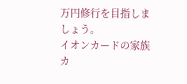万円修行を目指しましょう。
イオンカードの家族カ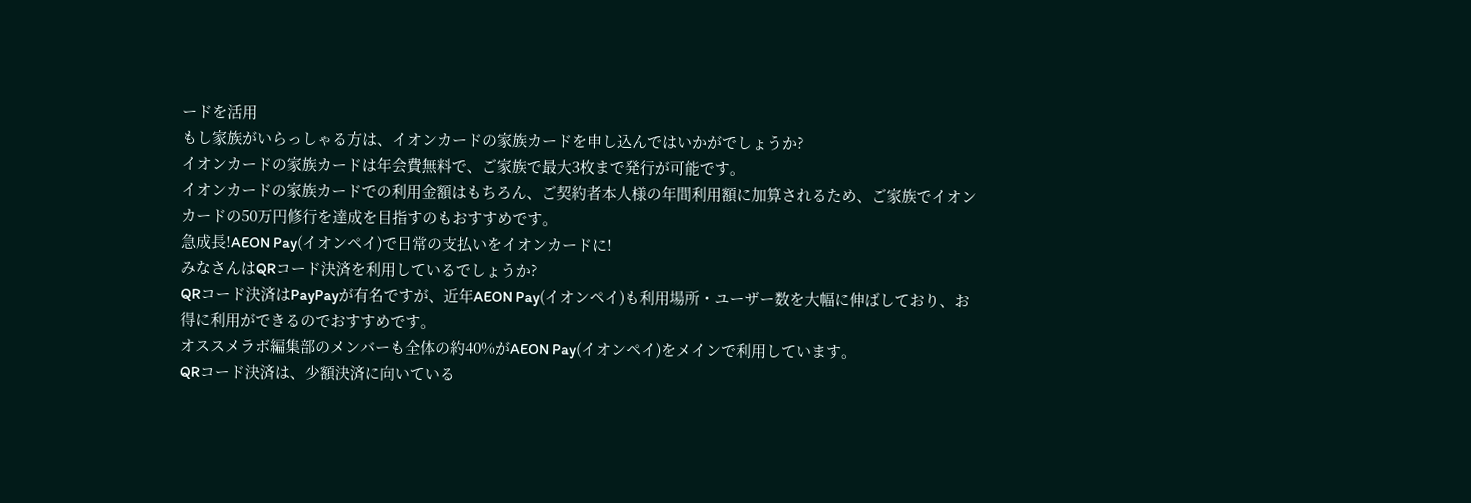ードを活用
もし家族がいらっしゃる方は、イオンカードの家族カードを申し込んではいかがでしょうか?
イオンカードの家族カードは年会費無料で、ご家族で最大3枚まで発行が可能です。
イオンカードの家族カードでの利用金額はもちろん、ご契約者本人様の年間利用額に加算されるため、ご家族でイオンカードの50万円修行を達成を目指すのもおすすめです。
急成長!AEON Pay(イオンペイ)で日常の支払いをイオンカードに!
みなさんはQRコード決済を利用しているでしょうか?
QRコード決済はPayPayが有名ですが、近年AEON Pay(イオンペイ)も利用場所・ユーザー数を大幅に伸ばしており、お得に利用ができるのでおすすめです。
オススメラボ編集部のメンバーも全体の約40%がAEON Pay(イオンペイ)をメインで利用しています。
QRコード決済は、少額決済に向いている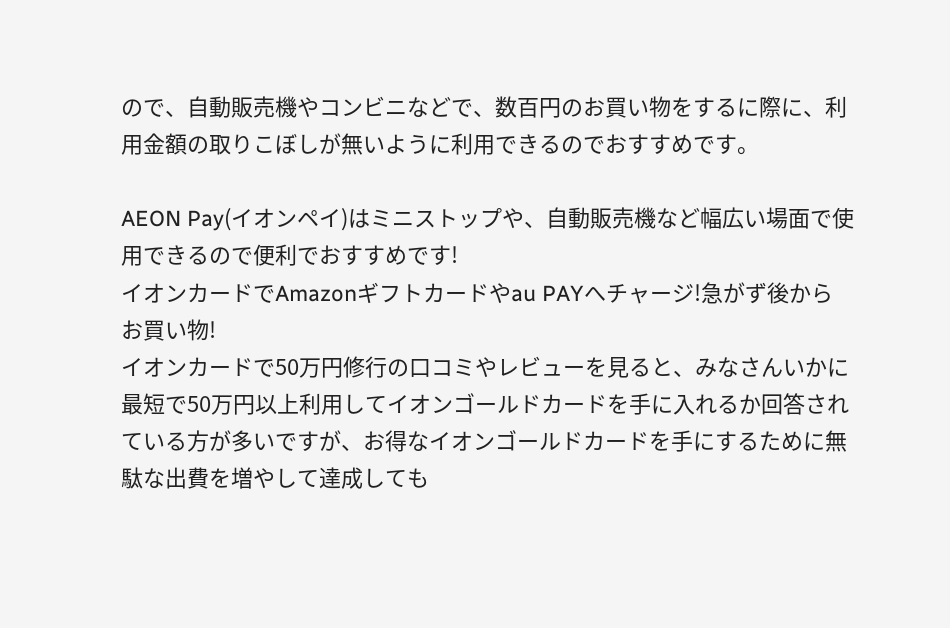ので、自動販売機やコンビニなどで、数百円のお買い物をするに際に、利用金額の取りこぼしが無いように利用できるのでおすすめです。

AEON Pay(イオンペイ)はミニストップや、自動販売機など幅広い場面で使用できるので便利でおすすめです!
イオンカードでAmazonギフトカードやau PAYへチャージ!急がず後からお買い物!
イオンカードで50万円修行の口コミやレビューを見ると、みなさんいかに最短で50万円以上利用してイオンゴールドカードを手に入れるか回答されている方が多いですが、お得なイオンゴールドカードを手にするために無駄な出費を増やして達成しても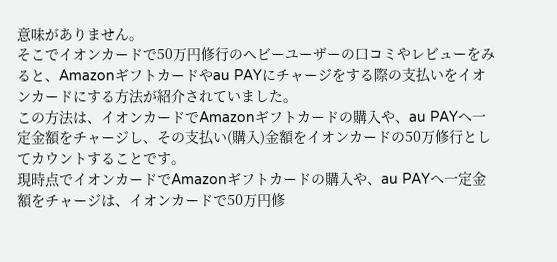意味がありません。
そこでイオンカードで50万円修行のヘビーユーザーの口コミやレビューをみると、Amazonギフトカードやau PAYにチャージをする際の支払いをイオンカードにする方法が紹介されていました。
この方法は、イオンカードでAmazonギフトカードの購入や、au PAYへ一定金額をチャージし、その支払い(購入)金額をイオンカードの50万修行としてカウントすることです。
現時点でイオンカードでAmazonギフトカードの購入や、au PAYへ一定金額をチャージは、イオンカードで50万円修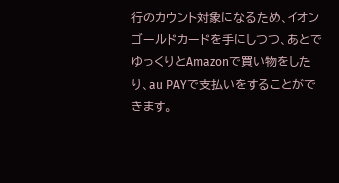行のカウント対象になるため、イオンゴールドカードを手にしつつ、あとでゆっくりとAmazonで買い物をしたり、au PAYで支払いをすることができます。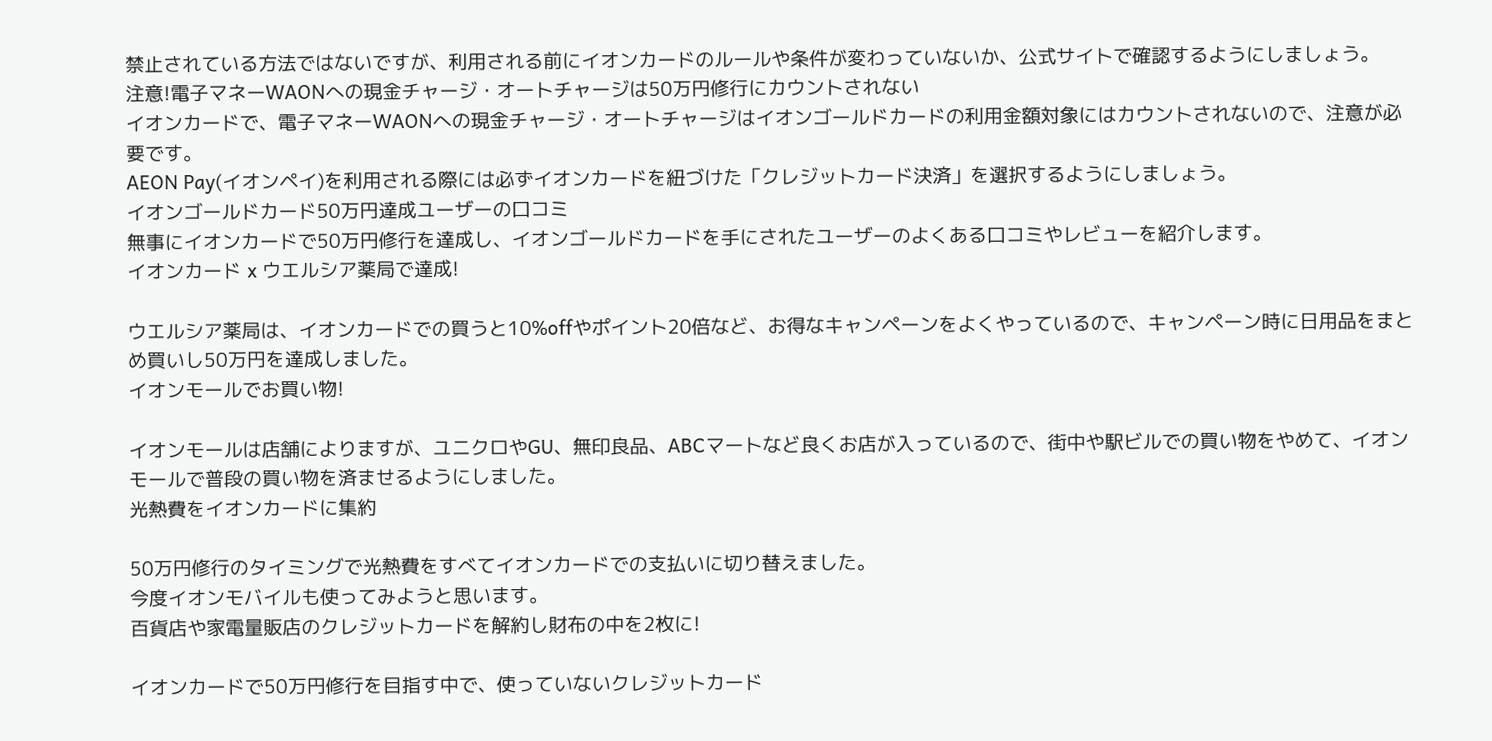禁止されている方法ではないですが、利用される前にイオンカードのルールや条件が変わっていないか、公式サイトで確認するようにしましょう。
注意!電子マネーWAONへの現金チャージ・オートチャージは50万円修行にカウントされない
イオンカードで、電子マネーWAONへの現金チャージ・オートチャージはイオンゴールドカードの利用金額対象にはカウントされないので、注意が必要です。
AEON Pay(イオンペイ)を利用される際には必ずイオンカードを紐づけた「クレジットカード決済」を選択するようにしましょう。
イオンゴールドカード50万円達成ユーザーの口コミ
無事にイオンカードで50万円修行を達成し、イオンゴールドカードを手にされたユーザーのよくある口コミやレビューを紹介します。
イオンカード x ウエルシア薬局で達成!

ウエルシア薬局は、イオンカードでの買うと10%offやポイント20倍など、お得なキャンペーンをよくやっているので、キャンペーン時に日用品をまとめ買いし50万円を達成しました。
イオンモールでお買い物!

イオンモールは店舗によりますが、ユニクロやGU、無印良品、ABCマートなど良くお店が入っているので、街中や駅ビルでの買い物をやめて、イオンモールで普段の買い物を済ませるようにしました。
光熱費をイオンカードに集約

50万円修行のタイミングで光熱費をすべてイオンカードでの支払いに切り替えました。
今度イオンモバイルも使ってみようと思います。
百貨店や家電量販店のクレジットカードを解約し財布の中を2枚に!

イオンカードで50万円修行を目指す中で、使っていないクレジットカード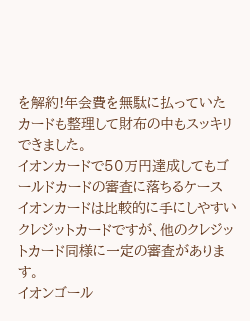を解約!年会費を無駄に払っていたカードも整理して財布の中もスッキリできました。
イオンカードで50万円達成してもゴールドカードの審査に落ちるケース
イオンカードは比較的に手にしやすいクレジットカードですが、他のクレジットカード同様に一定の審査があります。
イオンゴール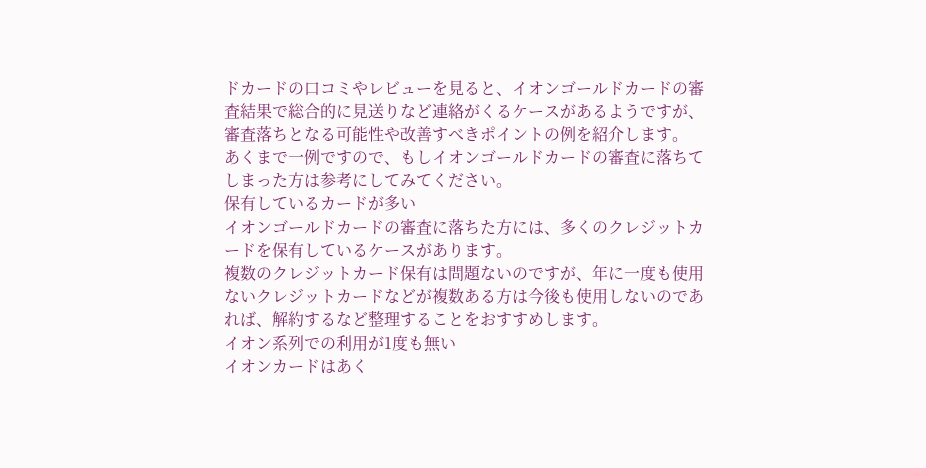ドカードの口コミやレビューを見ると、イオンゴールドカードの審査結果で総合的に見送りなど連絡がくるケースがあるようですが、審査落ちとなる可能性や改善すべきポイントの例を紹介します。
あくまで一例ですので、もしイオンゴールドカードの審査に落ちてしまった方は参考にしてみてください。
保有しているカードが多い
イオンゴールドカードの審査に落ちた方には、多くのクレジットカードを保有しているケースがあります。
複数のクレジットカード保有は問題ないのですが、年に一度も使用ないクレジットカードなどが複数ある方は今後も使用しないのであれば、解約するなど整理することをおすすめします。
イオン系列での利用が1度も無い
イオンカードはあく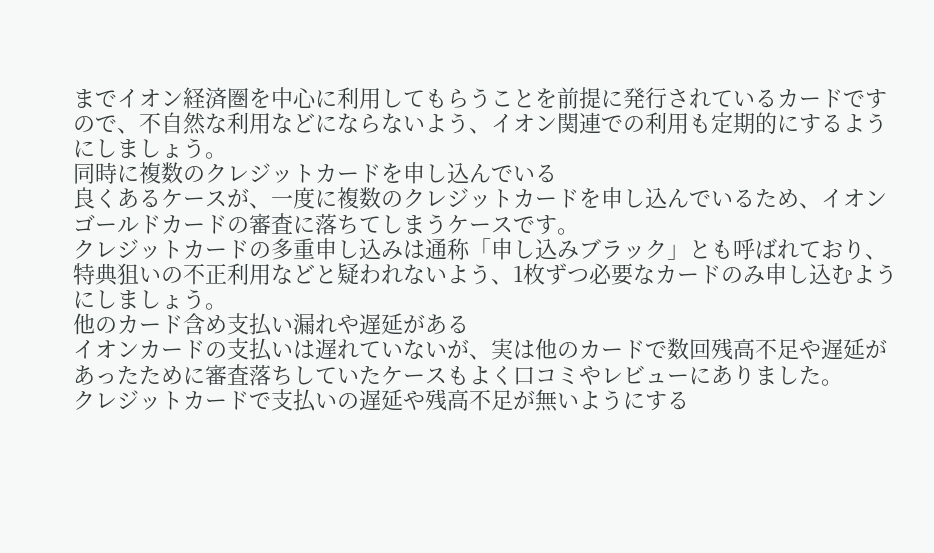までイオン経済圏を中心に利用してもらうことを前提に発行されているカードですので、不自然な利用などにならないよう、イオン関連での利用も定期的にするようにしましょう。
同時に複数のクレジットカードを申し込んでいる
良くあるケースが、一度に複数のクレジットカードを申し込んでいるため、イオンゴールドカードの審査に落ちてしまうケースです。
クレジットカードの多重申し込みは通称「申し込みブラック」とも呼ばれており、特典狙いの不正利用などと疑われないよう、1枚ずつ必要なカードのみ申し込むようにしましょう。
他のカード含め支払い漏れや遅延がある
イオンカードの支払いは遅れていないが、実は他のカードで数回残高不足や遅延があったために審査落ちしていたケースもよく口コミやレビューにありました。
クレジットカードで支払いの遅延や残高不足が無いようにする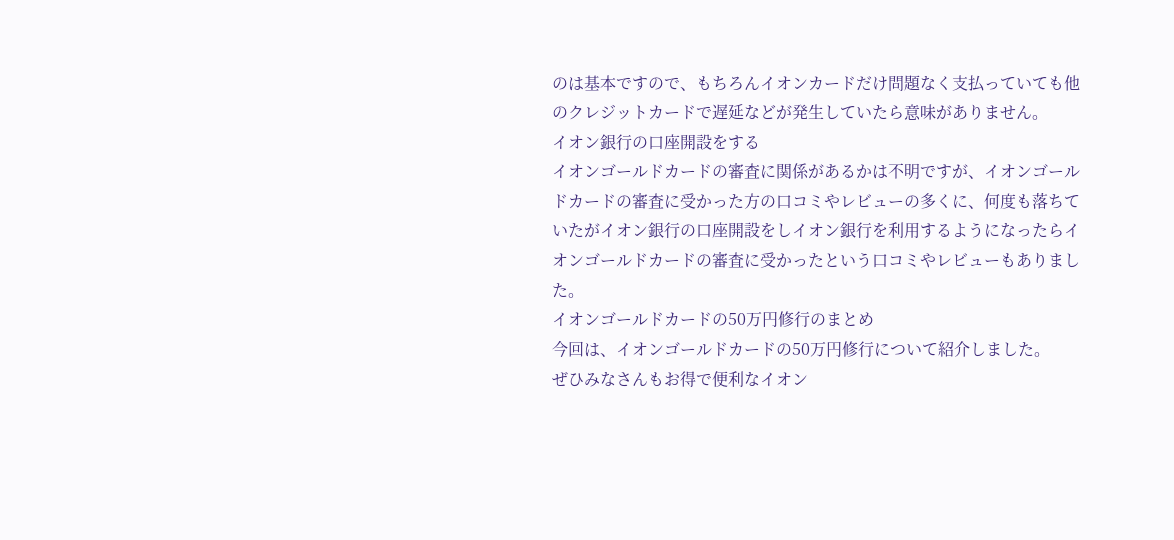のは基本ですので、もちろんイオンカードだけ問題なく支払っていても他のクレジットカードで遅延などが発生していたら意味がありません。
イオン銀行の口座開設をする
イオンゴールドカードの審査に関係があるかは不明ですが、イオンゴールドカードの審査に受かった方の口コミやレビューの多くに、何度も落ちていたがイオン銀行の口座開設をしイオン銀行を利用するようになったらイオンゴールドカードの審査に受かったという口コミやレビューもありました。
イオンゴールドカードの50万円修行のまとめ
今回は、イオンゴールドカードの50万円修行について紹介しました。
ぜひみなさんもお得で便利なイオン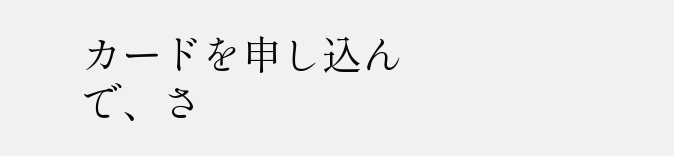カードを申し込んで、さ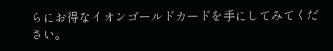らにお得なイオンゴールドカードを手にしてみてください。